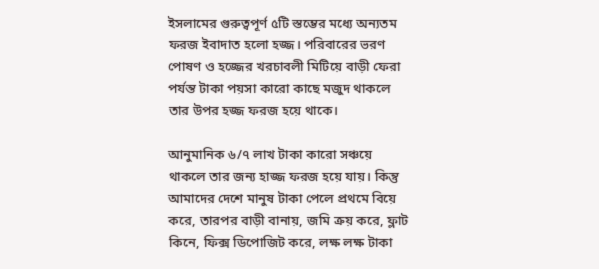ইসলামের গুরুত্বপূর্ণ ৫টি স্তম্ভের মধ্যে অন্যতম ফরজ ইবাদাত হলো হজ্জ। পরিবারের ভরণ পোষণ ও হজ্জের খরচাবলী মিটিয়ে বাড়ী ফেরা পর্যন্ত টাকা পয়সা কারো কাছে মজুদ থাকলে তার উপর হজ্জ ফরজ হয়ে থাকে।

আনুমানিক ৬/৭ লাখ টাকা কারো সঞ্চয়ে থাকলে তার জন্য হাজ্জ ফরজ হয়ে যায়। কিন্তু আমাদের দেশে মানুষ টাকা পেলে প্রথমে বিয়ে করে, তারপর বাড়ী বানায়, জমি ক্রয় করে, ফ্লাট কিনে, ফিক্স ডিপোজিট করে, লক্ষ লক্ষ টাকা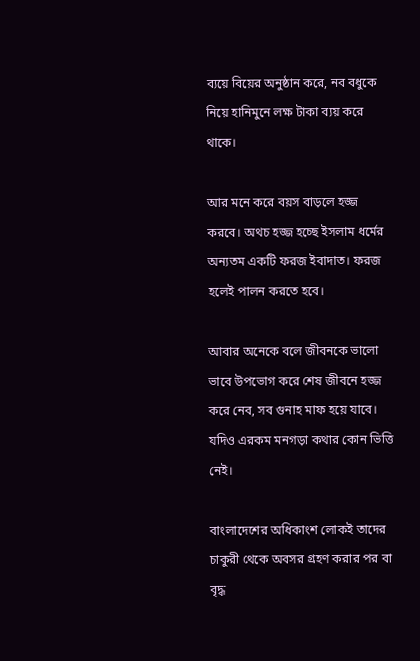ব্যয়ে বিয়ের অনুষ্ঠান করে, নব বধুকে নিয়ে হানিমুনে লক্ষ টাকা ব্যয় করে থাকে।

আর মনে করে বয়স বাড়লে হজ্জ করবে। অথচ হজ্জ হচ্ছে ইসলাম ধর্মের অন্যতম একটি ফরজ ইবাদাত। ফরজ হলেই পালন করতে হবে।

আবার অনেকে বলে জীবনকে ভালো ভাবে উপভোগ করে শেষ জীবনে হজ্জ করে নেব, সব গুনাহ মাফ হয়ে যাবে। যদিও এরকম মনগড়া কথার কোন ভিত্তি নেই।

বাংলাদেশের অধিকাংশ লোকই তাদের চাকুরী থেকে অবসর গ্রহণ করার পর বা বৃদ্ধ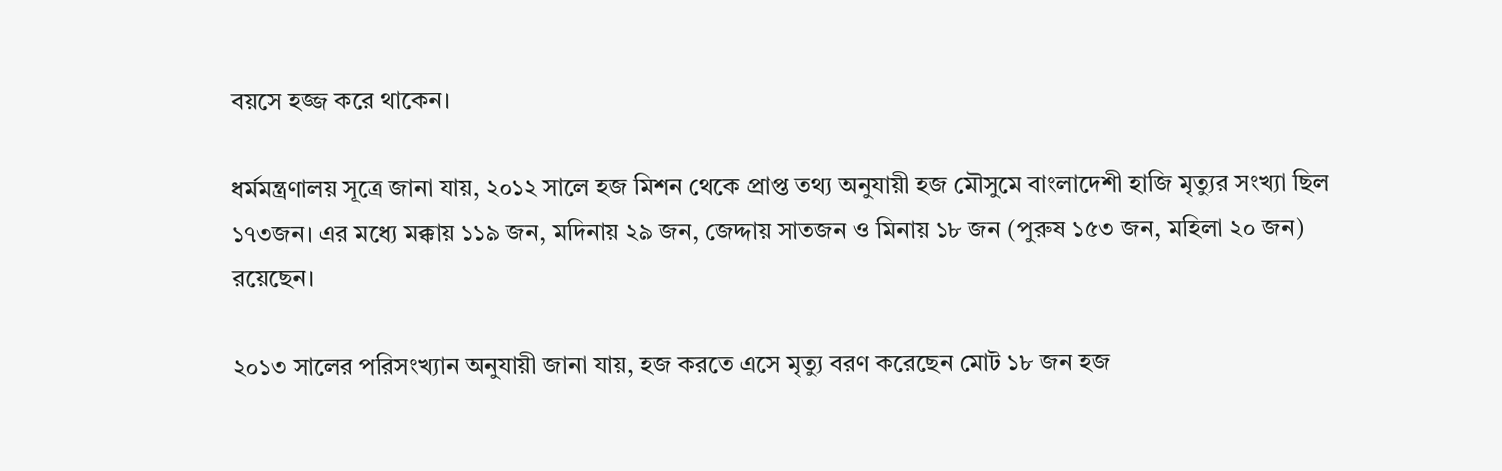বয়সে হজ্জ করে থাকেন।

ধর্মমন্ত্রণালয় সূত্রে জানা যায়, ২০১২ সালে হজ মিশন থেকে প্রাপ্ত তথ্য অনুযায়ী হজ মৌসুমে বাংলাদেশী হাজি মৃত্যুর সংখ্যা ছিল ১৭৩জন। এর মধ্যে মক্কায় ১১৯ জন, মদিনায় ২৯ জন, জেদ্দায় সাতজন ও মিনায় ১৮ জন (পুরুষ ১৫৩ জন, মহিলা ২০ জন) রয়েছেন।

২০১৩ সালের পরিসংখ্যান অনুযায়ী জানা যায়, হজ করতে এসে মৃত্যু বরণ করেছেন মোট ১৮ জন হজ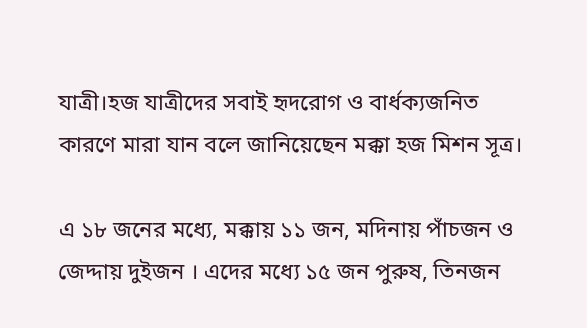যাত্রী।হজ যাত্রীদের সবাই হৃদরোগ ও বার্ধক্যজনিত কারণে মারা যান বলে জানিয়েছেন মক্কা হজ মিশন সূত্র।

এ ১৮ জনের মধ্যে, মক্কায় ১১ জন, মদিনায় পাঁচজন ও জেদ্দায় দুইজন । এদের মধ্যে ১৫ জন পুরুষ, তিনজন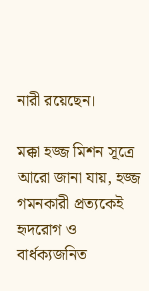নারী রয়েছেন।

মক্কা হজ্জ মিশন সূত্রে আরো জানা যায়, হজ্জ গমনকারী প্রত্যকেই হৃদরোগ ও বার্ধক্যজনিত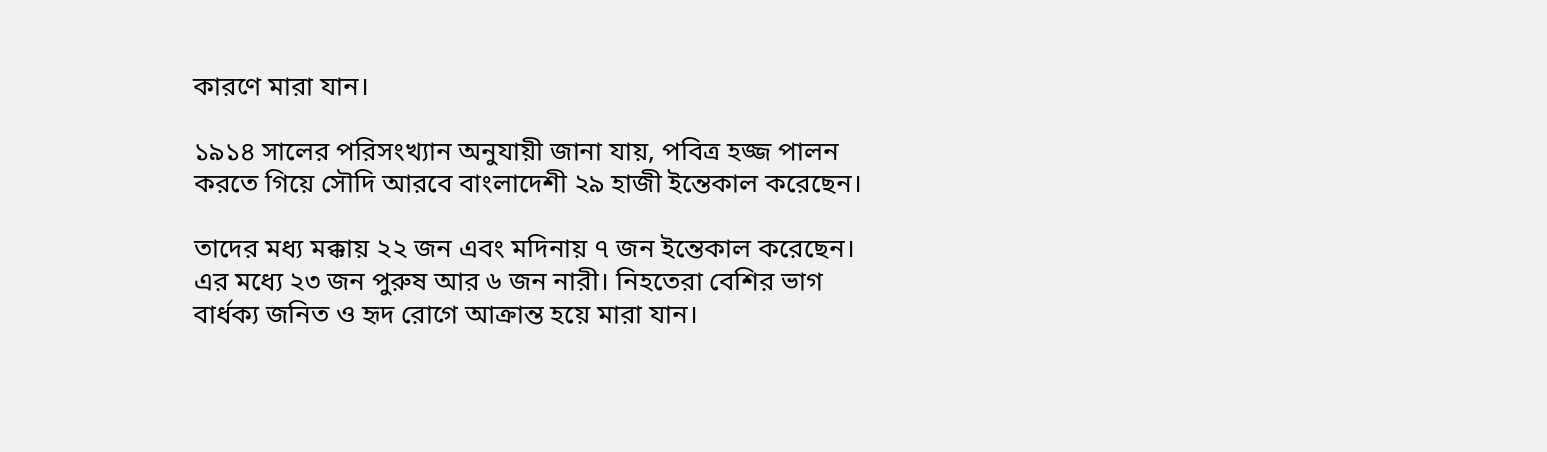কারণে মারা যান।

১৯১৪ সালের পরিসংখ্যান অনুযায়ী জানা যায়, পবিত্র হজ্জ পালন করতে গিয়ে সৌদি আরবে বাংলাদেশী ২৯ হাজী ইন্তেকাল করেছেন।

তাদের মধ্য মক্কায় ২২ জন এবং মদিনায় ৭ জন ইন্তেকাল করেছেন। এর মধ্যে ২৩ জন পুরুষ আর ৬ জন নারী। নিহতেরা বেশির ভাগ বার্ধক্য জনিত ও হৃদ রোগে আক্রান্ত হয়ে মারা যান।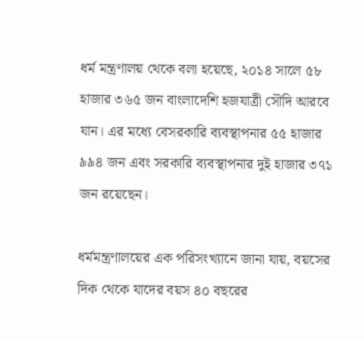ধর্ম মন্ত্রণালয় থেকে বলা হয়েছে, ২০১৪ সালে ৫৮ হাজার ৩৬৫ জন বাংলাদেশি হজযাত্রী সৌদি আরবে যান। এর মধ্যে বেসরকারি ব্যবস্থাপনার ৫৫ হাজার ৯৯৪ জন এবং সরকারি ব্যবস্থাপনার দুই হাজার ৩৭১ জন রয়েছেন।

ধর্মমন্ত্রণালয়ের এক পরিসংখ্যানে জানা যায়, বয়সের দিক থেকে যাদের বয়স ৪০ বছরের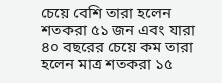চেয়ে বেশি তারা হলেন শতকরা ৫১ জন এবং যারা ৪০ বছরের চেয়ে কম তারা হলেন মাত্র শতকরা ১৫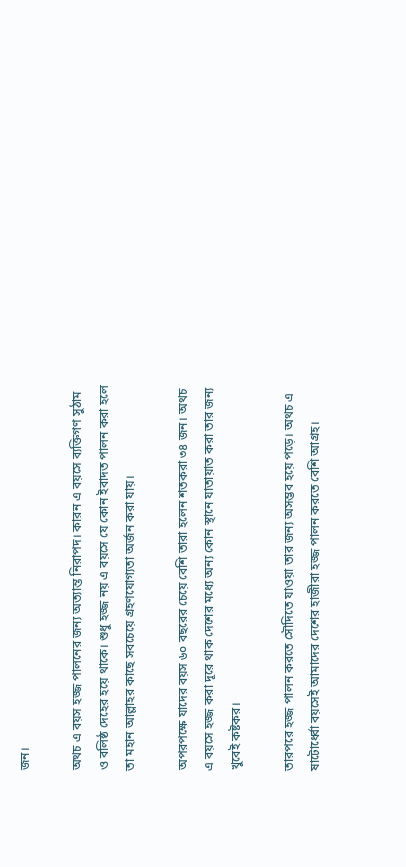জন।

অথচ এ বয়স হজ্জ পালনের জন্য অত্যান্ত নিরাপদ। কারন এ বয়সে ব্যক্তিগণ সুঠাম ও বলিষ্ঠ দেহের হয়ে থাকে। শুধু হজ্জ নয় এ বয়সে যে কোন ইবাদত পালন করা হলে তা মহান আল্লাহর কাছে সবচেয়ে গ্রহণযোগ্যতা অর্জন করা যায়।

অপরপক্ষে যাদের বয়স ৬০ বছরের চেয়ে বেশি তারা হলেন শতকরা ৩৪ জন। অথচ এ বয়সে হজ্জ করা দূরে থাক দেশের মধ্যে অন্য কোন স্থানে যাতায়াত করা তার জন্য খুবেই কষ্টকর।

তারপরে হজ্জ পালন করতে সৌদিতে যাওয়া তার জন্য অসম্ভব হয়ে পড়ে। অথচ এ ষাটোর্ধ্বো বয়সেই আমাদের দেশের হাজীরা হজ্জ পালন করতে বেশি আগ্রহ।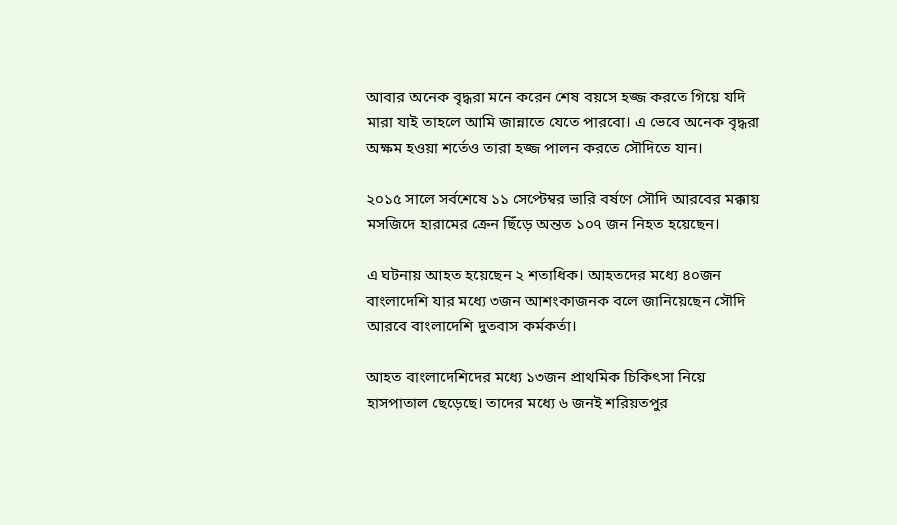আবার অনেক বৃদ্ধরা মনে করেন শেষ বয়সে হজ্জ করতে গিয়ে যদি মারা যাই তাহলে আমি জান্নাতে যেতে পারবো। এ ভেবে অনেক বৃদ্ধরা অক্ষম হওয়া শর্তেও তারা হজ্জ পালন করতে সৌদিতে যান।

২০১৫ সালে সর্বশেষে ১১ সেপ্টেম্বর ভারি বর্ষণে সৌদি আরবের মক্কায় মসজিদে হারামের ক্রেন ছিঁড়ে অন্তত ১০৭ জন নিহত হয়েছেন।

এ ঘটনায় আহত হয়েছেন ২ শতাধিক। আহতদের মধ্যে ৪০জন বাংলাদেশি যার মধ্যে ৩জন আশংকাজনক বলে জানিয়েছেন সৌদি আরবে বাংলাদেশি দুতবাস কর্মকর্তা।

আহত বাংলাদেশিদের মধ্যে ১৩জন প্রাথমিক চিকিৎসা নিয়ে হাসপাতাল ছেড়েছে। তাদের মধ্যে ৬ জনই শরিয়তপুর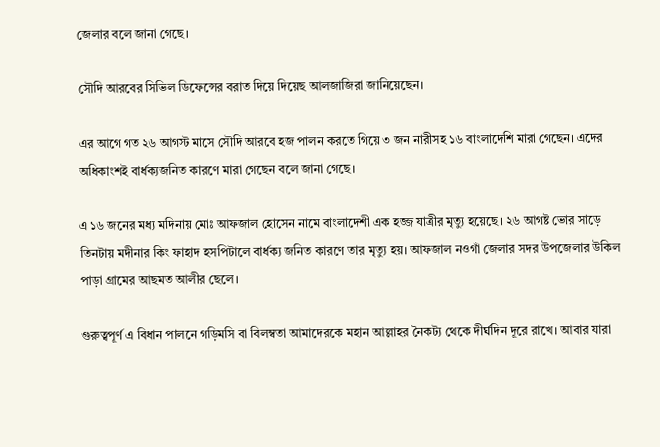জেলার বলে জানা গেছে।

সৌদি আরবের সিভিল ডিফেন্সের বরাত দিয়ে দিয়েছ আলজাজিরা জানিয়েছেন।

এর আগে গত ২৬ আগস্ট মাসে সৌদি আরবে হজ পালন করতে গিয়ে ৩ জন নারীসহ ১৬ বাংলাদেশি মারা গেছেন। এদের অধিকাংশই বার্ধক্যজনিত কারণে মারা গেছেন বলে জানা গেছে।

এ ১৬ জনের মধ্য মদিনায় মোঃ আফজাল হোসেন নামে বাংলাদেশী এক হজ্জ যাত্রীর মৃত্যু হয়েছে। ২৬ আগষ্ট ভোর সাড়ে তিনটায় মদীনার কিং ফাহাদ হসপিটালে বার্ধক্য জনিত কারণে তার মৃত্যু হয়। আফজাল নওগাঁ জেলার সদর উপজেলার উকিল পাড়া গ্রামের আছমত আলীর ছেলে।

গুরুত্বপূর্ণ এ বিধান পালনে গড়িমসি বা বিলম্বতা আমাদেরকে মহান আল্লাহর নৈকট্য থেকে দীর্ঘদিন দূরে রাখে। আবার যারা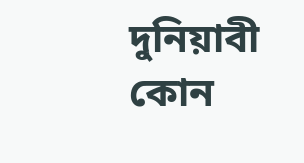দুনিয়াবী কোন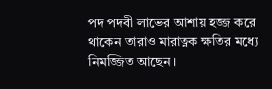পদ পদবী লাভের আশায় হজ্জ করে থাকেন তারাও মারাত্নক ক্ষতির মধ্যে নিমজ্জিত আছেন।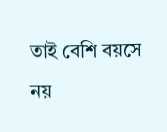তাই বেশি বয়সে নয়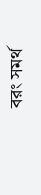বরং সমর্থ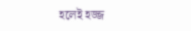হলেই হজ্জ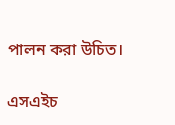পালন করা উচিত।

এসএইচ